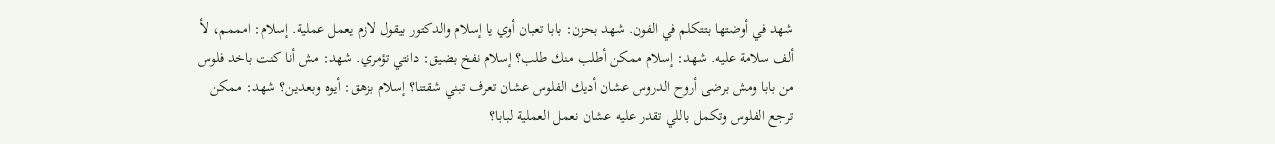شهد في أوضتها بتتكلم في الفون. شهد بحزن: بابا تعبان أوي يا إسلام والدكتور بيقول لازم يعمل عملية. إسلام: امممم، لأ ألف سلامة عليه. شهد: إسلام ممكن أطلب منك طلب؟ إسلام نفخ بضيق: دانتي تؤمري. شهد: مش أنا كنت باخد فلوس من بابا ومش برضى أروح الدروس عشان أديك الفلوس عشان تعرف تبني شقتنا؟ إسلام بزهق: أيوه وبعدين؟ شهد: ممكن ترجع الفلوس وتكمل باللي تقدر عليه عشان نعمل العملية لبابا؟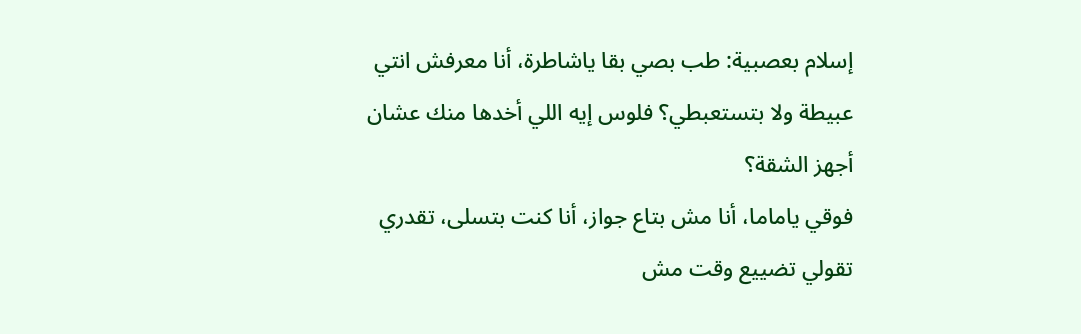إسلام بعصبية: طب بصي بقا ياشاطرة، أنا معرفش انتي عبيطة ولا بتستعبطي؟ فلوس إيه اللي أخدها منك عشان أجهز الشقة؟
فوقي ياماما، أنا مش بتاع جواز، أنا كنت بتسلى، تقدري تقولي تضييع وقت مش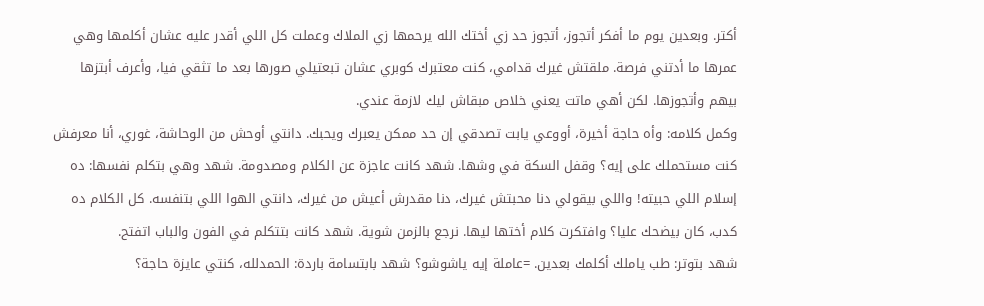أكتر. وبعدين يوم ما أفكر أتجوز، أتجوز حد زي أختك الله يرحمها زي الملاك وعملت كل اللي أقدر عليه عشان أكلمها وهي عمرها ما أدتني فرصة. ملقتش غيرك قدامي، كنت معتبرك كوبري عشان تبعتيلي صورها بعد ما تثقي فيا، وأعرف أبتزها بيهم وأتجوزها. لكن أهي ماتت يعني خلاص مبقاش ليك لازمة عندي.
وكمل كلامه: وأه حاجة أخيرة، أووعي يابت تصدقي إن حد ممكن يعبرك ويحبك. دانتي أوحش من الوحاشة، غوري، أنا معرفش كنت مستحملك على إيه؟ وقفل السكة في وشها. شهد كانت عاجزة عن الكلام ومصدومة. شهد وهي بتكلم نفسها: ده إسلام اللي حبيته! واللي بيقولي دنا محبتش غيرك، دنا مقدرش أعيش من غيرك، دانتي الهوا اللي بتنفسه. كل الكلام ده كدب، كان بيضحك عليا؟ وافتكرت كلام أختها ليها. نرجع بالزمن شوية. شهد كانت بتتكلم في الفون والباب اتفتح.
شهد بتوتر: طب ياملك أكلمك بعدين. =عاملة إيه ياشوشو؟ شهد بابتسامة باردة: الحمدلله، كنتي عايزة حاجة؟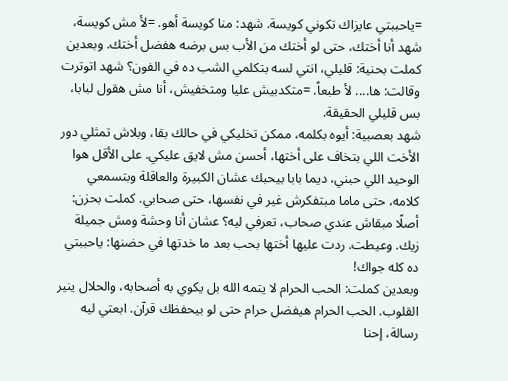=ياحببتي عايزاك تكوني كويسة. شهد: منا كويسة أهو. =لأ مش كويسة، شهد أنا أختك، حتى لو أختك من الأب بس برضه هفضل أختك. وبعدين كملت بحنية: قليلي، انتي لسه بتكلمي الشب ده في الفون؟ شهد اتوترت وقالت: ها.... لأ طبعاً. =متكدبيش عليا ومتخفيش، أنا مش هقول لبابا، بس قليلي الحقيقة.
شهد بعصبية: أيوه بكلمه، ممكن تخليكي في حالك بقا، وبلاش تمثلي دور الأخت اللي بتخاف على أختها، أحسن مش لايق عليكي. على الأقل هوا الوحيد اللي حبني، ديما بابا بيحبك عشان الكبيرة والعاقلة وبتسمعي كلامه، حتى ماما مبتفكرش غير في نفسها، حتى صحابي. كملت بحزن: أصلًا مبقاش عندي صحاب، تعرفي ليه؟ عشان أنا وحشة ومش جميلة زيك. وعيطت. ردت عليها أختها بحب بعد ما خدتها في حضنها: ياحببتي ده كله جواك!
وبعدين كملت: الحب الحرام لا يتمه الله بل يكوي به أصحابه، والحلال ينير القلوب. الحب الحرام هيفضل حرام حتى لو بيحفظك قرآن. ابعتي ليه رسالة، إحنا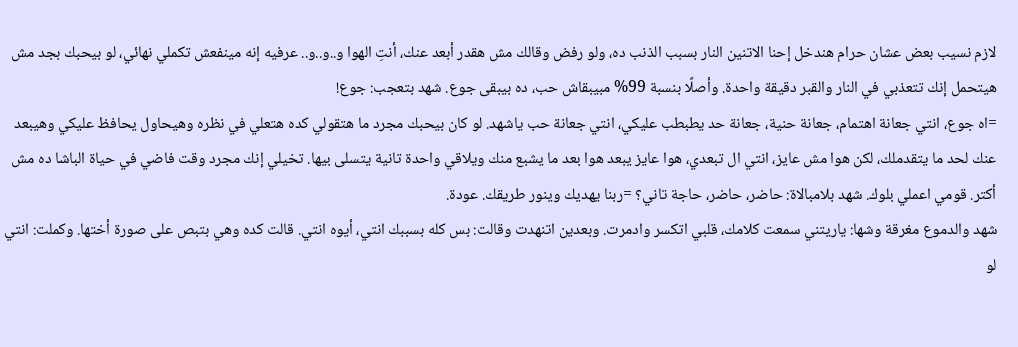لازم نسيب بعض عشان حرام هندخل إحنا الاتنين النار بسبب الذنب ده، ولو رفض وقالك مش هقدر أبعد عنك، أنتِ الهوا و..و..و.. عرفيه إنه مينفعش تكملي نهائي، لو بيحبك بجد مش هيتحمل إنك تتعذبي في النار والقبر دقيقة واحدة. وأصلًا بنسبة 99% مبيبقاش حب، ده بيبقى جوع. شهد بتعجب: جوع!
=اه جوع، انتي جعانة اهتمام، جعانة حنية، جعانة حد يطبطب عليكي، انتي جعانة حب ياشهد. لو كان بيحبك مجرد ما هتقولي كده هتعلي في نظره وهيحاول يحافظ عليكي وهيبعد عنك لحد ما يتقدملك، لكن هوا مش عايز، انتي ال تبعدي، هوا عايز يبعد هوا بعد ما يشبع منك ويلاقي واحدة تانية يتسلى بيها. تخيلي إنك مجرد وقت فاضي في حياة الباشا ده مش أكتر. قومي اعملي بلوك. شهد بلامبالاة: حاضر، حاضر، حاجة تاني؟ =ربنا يهديك وينور طريقك. عودة.
شهد والدموع مغرقة وشها: ياريتني سمعت كلامك، قلبي اتكسر وادمرت. وبعدين اتنهدت وقالت: بس كله بسببك انتي، أيوه انتي. قالت كده وهي بتبص على صورة أختها. وكملت: انتي لو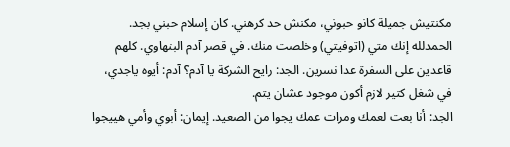مكنتيش جميلة كانو حبوني، مكنش حد كرهني. كان إسلام حبني بجد. الحمدلله إنك متي (اتوفيتي) وخلصت منك. في قصر آدم البنهاوي. كلهم قاعدين على السفرة عدا نسرين. الجد: رايح الشركة يا آدم؟ آدم: أيوه ياجدي، في شغل كتير لازم أكون موجود عشان يتم.
الجد: أنا بعت لعمك ومرات عمك يجوا من الصعيد. إيمان: أبوي وأمي هييجوا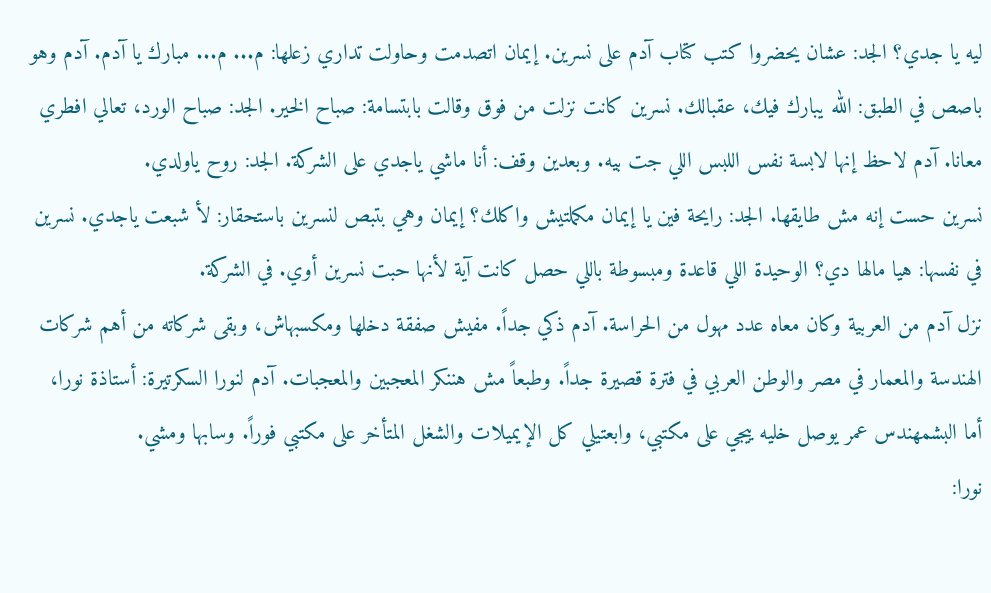ليه يا جدي؟ الجد: عشان يحضروا كتب كتاب آدم على نسرين. إيمان اتصدمت وحاولت تداري زعلها: م... م... مبارك يا آدم. آدم وهو باصص في الطبق: الله يبارك فيك، عقبالك. نسرين كانت نزلت من فوق وقالت بابتسامة: صباح الخير. الجد: صباح الورد، تعالي افطري معانا. آدم لاحظ إنها لابسة نفس اللبس اللي جت بيه. وبعدين وقف: أنا ماشي ياجدي على الشركة. الجد: روح ياولدي.
نسرين حست إنه مش طايقها. الجد: رايحة فين يا إيمان مكملتيش واكلك؟ إيمان وهي بتبص لنسرين باستحقار: لأ شبعت ياجدي. نسرين في نفسها: هيا مالها دي؟ الوحيدة اللي قاعدة ومبسوطة باللي حصل كانت آية لأنها حبت نسرين أوي. في الشركة.
نزل آدم من العربية وكان معاه عدد مهول من الحراسة. آدم ذكي جداً. مفيش صفقة دخلها ومكسبهاش، وبقى شركاته من أهم شركات الهندسة والمعمار في مصر والوطن العربي في فترة قصيرة جداً. وطبعاً مش هننكر المعجبين والمعجبات. آدم لنورا السكرتيرة: أستاذة نورا، أما البشمهندس عمر يوصل خليه ييجي على مكتبي، وابعتيلي كل الإيميلات والشغل المتأخر على مكتبي فوراً. وسابها ومشي.
نورا: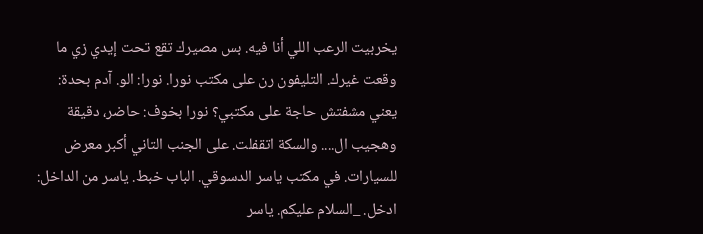يخربيت الرعب اللي أنا فيه. بس مصيرك تقع تحت إيدي زي ما وقعت غيرك. التليفون رن على مكتب نورا. نورا: الو. آدم بحدة: يعني مشفتش حاجة على مكتبي؟ نورا بخوف: حاضر، دقيقة وهجيب ال.... والسكة اتقفلت. على الجنب التاني أكبر معرض للسيارات. في مكتب ياسر الدسوقي. الباب خبط. ياسر من الداخل: ادخل. _السلام عليكم. ياسر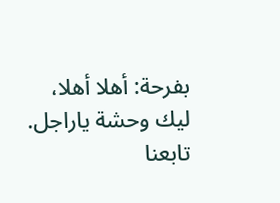بفرحة: أهلا أهلا، ليك وحشة ياراجل.
تابعنا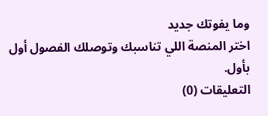وما يفوتك جديد
اختر المنصة اللي تناسبك وتوصلك الفصول أول بأول.
التعليقات (0)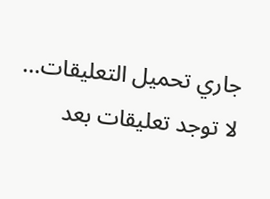جاري تحميل التعليقات...
لا توجد تعليقات بعد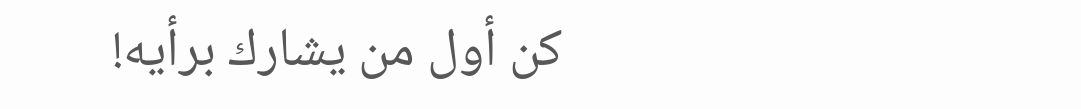كن أول من يشارك برأيه!